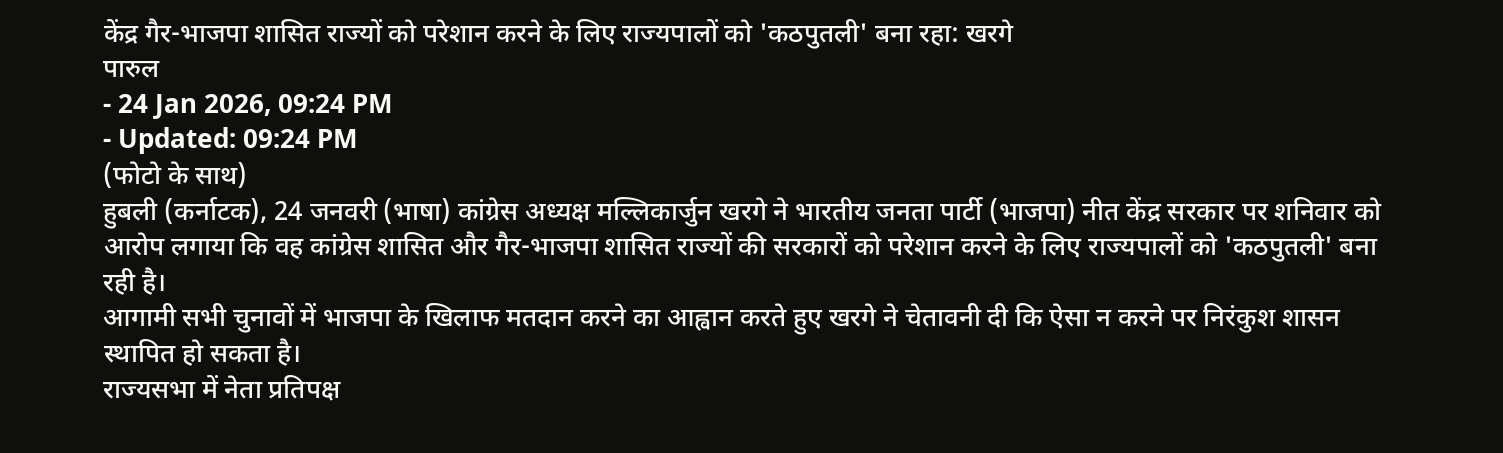केंद्र गैर-भाजपा शासित राज्यों को परेशान करने के लिए राज्यपालों को 'कठपुतली' बना रहा: खरगे
पारुल
- 24 Jan 2026, 09:24 PM
- Updated: 09:24 PM
(फोटो के साथ)
हुबली (कर्नाटक), 24 जनवरी (भाषा) कांग्रेस अध्यक्ष मल्लिकार्जुन खरगे ने भारतीय जनता पार्टी (भाजपा) नीत केंद्र सरकार पर शनिवार को आरोप लगाया कि वह कांग्रेस शासित और गैर-भाजपा शासित राज्यों की सरकारों को परेशान करने के लिए राज्यपालों को 'कठपुतली' बना रही है।
आगामी सभी चुनावों में भाजपा के खिलाफ मतदान करने का आह्वान करते हुए खरगे ने चेतावनी दी कि ऐसा न करने पर निरंकुश शासन स्थापित हो सकता है।
राज्यसभा में नेता प्रतिपक्ष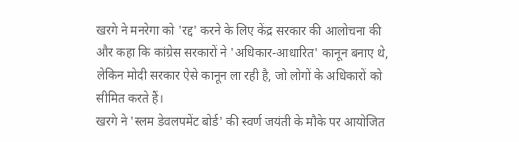खरगे ने मनरेगा को 'रद्द' करने के लिए केंद्र सरकार की आलोचना की और कहा कि कांग्रेस सरकारों ने 'अधिकार-आधारित' कानून बनाए थे, लेकिन मोदी सरकार ऐसे कानून ला रही है, जो लोगों के अधिकारों को सीमित करते हैं।
खरगे ने 'स्लम डेवलपमेंट बोर्ड' की स्वर्ण जयंती के मौके पर आयोजित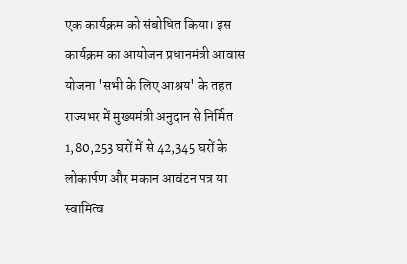एक कार्यक्रम को संबोधित किया। इस कार्यक्रम का आयोजन प्रधानमंत्री आवास योजना 'सभी के लिए आश्रय' के तहत राज्यभर में मुख्यमंत्री अनुदान से निर्मित 1,80,253 घरों में से 42,345 घरों के लोकार्पण और मकान आवंटन पत्र या स्वामित्व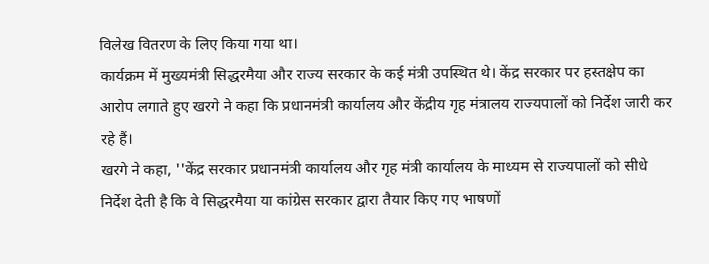विलेख वितरण के लिए किया गया था।
कार्यक्रम में मुख्यमंत्री सिद्धरमैया और राज्य सरकार के कई मंत्री उपस्थित थे। केंद्र सरकार पर हस्तक्षेप का आरोप लगाते हुए खरगे ने कहा कि प्रधानमंत्री कार्यालय और केंद्रीय गृह मंत्रालय राज्यपालों को निर्देश जारी कर रहे हैं।
खरगे ने कहा, ''केंद्र सरकार प्रधानमंत्री कार्यालय और गृह मंत्री कार्यालय के माध्यम से राज्यपालों को सीधे निर्देश देती है कि वे सिद्धरमैया या कांग्रेस सरकार द्वारा तैयार किए गए भाषणों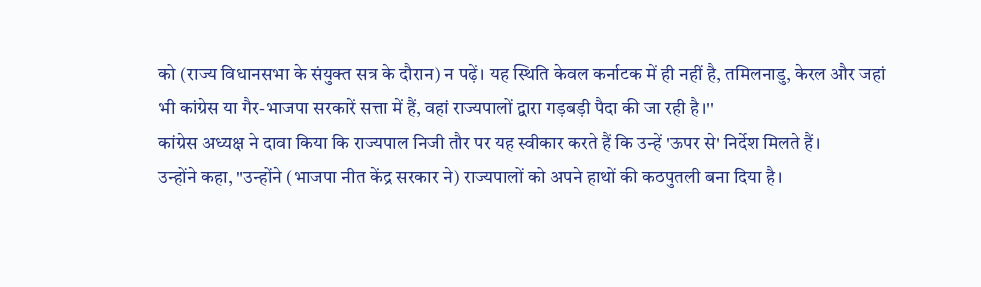को (राज्य विधानसभा के संयुक्त सत्र के दौरान) न पढ़ें। यह स्थिति केवल कर्नाटक में ही नहीं है, तमिलनाडु, केरल और जहां भी कांग्रेस या गैर-भाजपा सरकारें सत्ता में हैं, वहां राज्यपालों द्वारा गड़बड़ी पैदा की जा रही है।''
कांग्रेस अध्यक्ष ने दावा किया कि राज्यपाल निजी तौर पर यह स्वीकार करते हैं कि उन्हें 'ऊपर से' निर्देश मिलते हैं।
उन्होंने कहा, "उन्होंने (भाजपा नीत केंद्र सरकार ने) राज्यपालों को अपने हाथों की कठपुतली बना दिया है।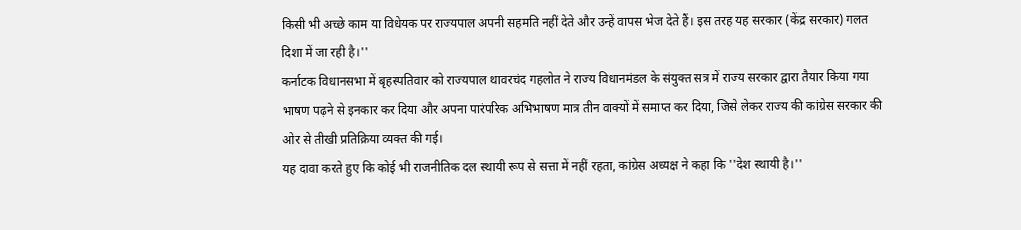किसी भी अच्छे काम या विधेयक पर राज्यपाल अपनी सहमति नहीं देते और उन्हें वापस भेज देते हैं। इस तरह यह सरकार (केंद्र सरकार) गलत दिशा में जा रही है।''
कर्नाटक विधानसभा में बृहस्पतिवार को राज्यपाल थावरचंद गहलोत ने राज्य विधानमंडल के संयुक्त सत्र में राज्य सरकार द्वारा तैयार किया गया भाषण पढ़ने से इनकार कर दिया और अपना पारंपरिक अभिभाषण मात्र तीन वाक्यों में समाप्त कर दिया, जिसे लेकर राज्य की कांग्रेस सरकार की ओर से तीखी प्रतिक्रिया व्यक्त की गई।
यह दावा करते हुए कि कोई भी राजनीतिक दल स्थायी रूप से सत्ता में नहीं रहता, कांग्रेस अध्यक्ष ने कहा कि ''देश स्थायी है।''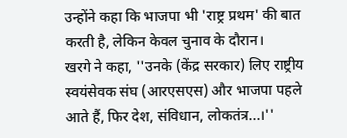उन्होंने कहा कि भाजपा भी 'राष्ट्र प्रथम' की बात करती है, लेकिन केवल चुनाव के दौरान।
खरगे ने कहा, ''उनके (केंद्र सरकार) लिए राष्ट्रीय स्वयंसेवक संघ (आरएसएस) और भाजपा पहले आते हैं, फिर देश, संविधान, लोकतंत्र...।''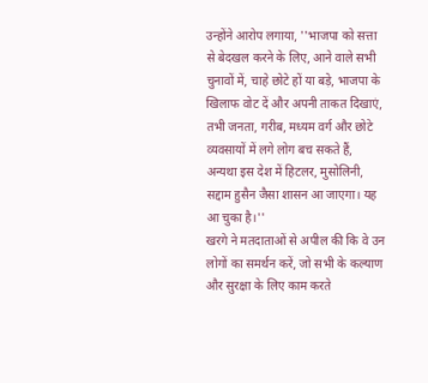उन्होंने आरोप लगाया, ''भाजपा को सत्ता से बेदखल करने के लिए, आने वाले सभी चुनावों में, चाहे छोटे हों या बड़े, भाजपा के खिलाफ वोट दें और अपनी ताकत दिखाएं, तभी जनता, गरीब, मध्यम वर्ग और छोटे व्यवसायों में लगे लोग बच सकते हैं, अन्यथा इस देश में हिटलर, मुसोलिनी, सद्दाम हुसैन जैसा शासन आ जाएगा। यह आ चुका है।''
खरगे ने मतदाताओं से अपील की कि वे उन लोगों का समर्थन करें, जो सभी के कल्याण और सुरक्षा के लिए काम करते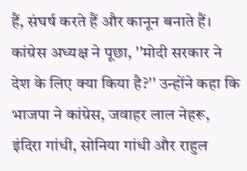हैं, संघर्ष करते हैं और कानून बनाते हैं।
कांग्रेस अध्यक्ष ने पूछा, ''मोदी सरकार ने देश के लिए क्या किया है?'' उन्होंने कहा कि भाजपा ने कांग्रेस, जवाहर लाल नेहरू, इंदिरा गांधी, सोनिया गांधी और राहुल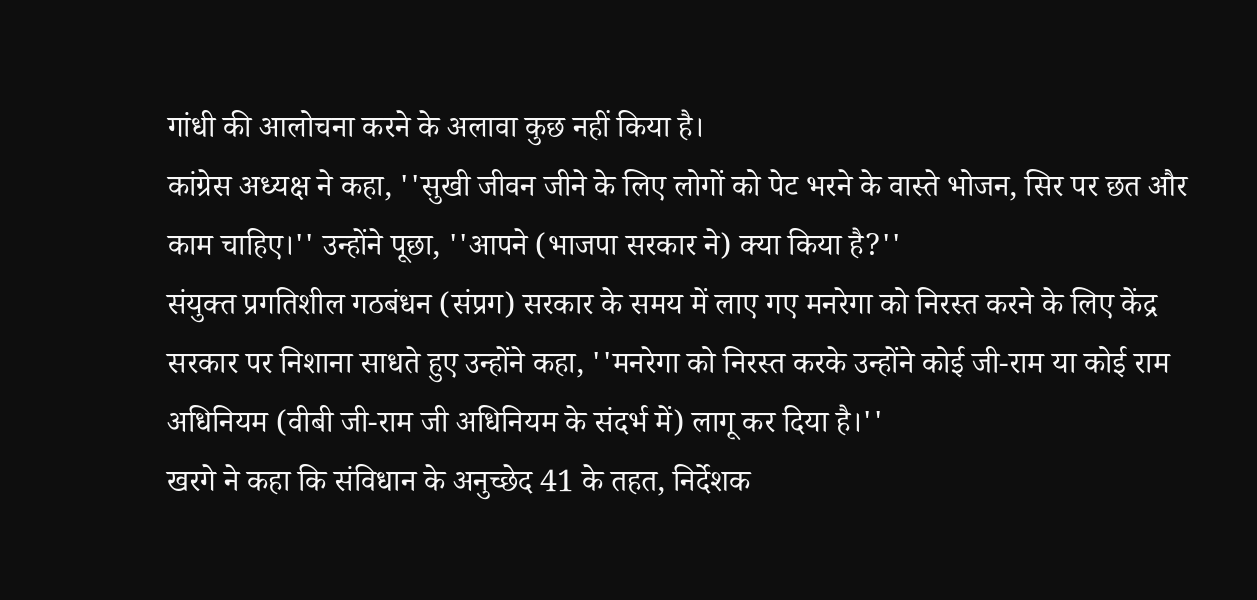गांधी की आलोचना करने के अलावा कुछ नहीं किया है।
कांग्रेस अध्यक्ष ने कहा, ''सुखी जीवन जीने के लिए लोगों को पेट भरने के वास्ते भोजन, सिर पर छत और काम चाहिए।'' उन्होंने पूछा, ''आपने (भाजपा सरकार ने) क्या किया है?''
संयुक्त प्रगतिशील गठबंधन (संप्रग) सरकार के समय में लाए गए मनरेगा को निरस्त करने के लिए केंद्र सरकार पर निशाना साधते हुए उन्होंने कहा, ''मनरेगा को निरस्त करके उन्होंने कोई जी-राम या कोई राम अधिनियम (वीबी जी-राम जी अधिनियम के संदर्भ में) लागू कर दिया है।''
खरगे ने कहा कि संविधान के अनुच्छेद 41 के तहत, निर्देशक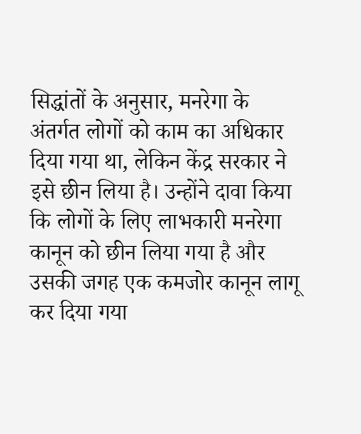सिद्धांतों के अनुसार, मनरेगा के अंतर्गत लोगों को काम का अधिकार दिया गया था, लेकिन केंद्र सरकार ने इसे छीन लिया है। उन्होंने दावा किया कि लोगों के लिए लाभकारी मनरेगा कानून को छीन लिया गया है और उसकी जगह एक कमजोर कानून लागू कर दिया गया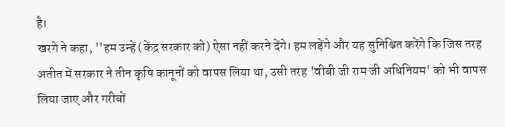है।
खरगे ने कहा, ''हम उन्हें (केंद्र सरकार को) ऐसा नहीं करने देंगे। हम लड़ेंगे और यह सुनिश्चित करेंगे कि जिस तरह अतीत में सरकार ने तीन कृषि कानूनों को वापस लिया था, उसी तरह 'वीबी जी राम जी अधिनियम' को भी वापस लिया जाए और गरीबों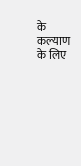के कल्याण के लिए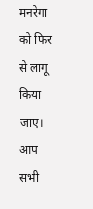मनरेगा को फिर से लागू किया जाए। आप सभी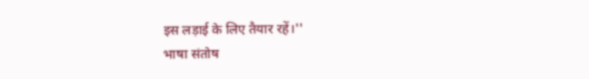इस लड़ाई के लिए तैयार रहें।''
भाषा संतोष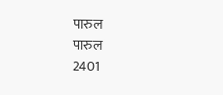पारुल
पारुल
2401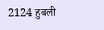2124 हुबली